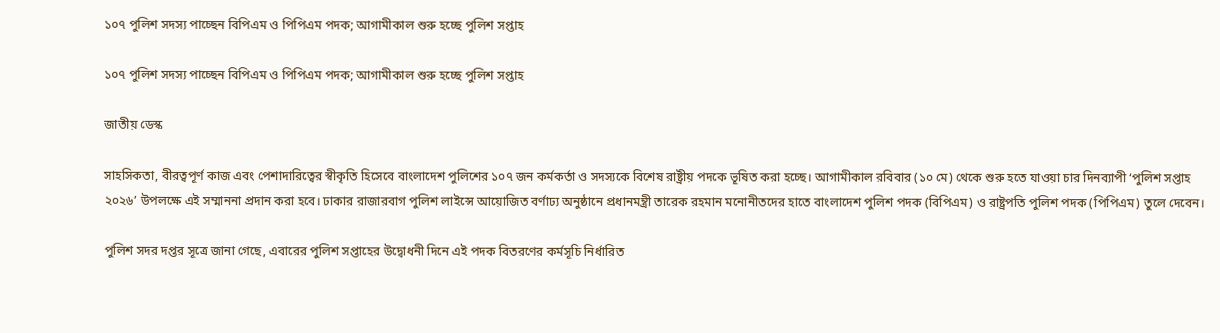১০৭ পুলিশ সদস্য পাচ্ছেন বিপিএম ও পিপিএম পদক; আগামীকাল শুরু হচ্ছে পুলিশ সপ্তাহ

১০৭ পুলিশ সদস্য পাচ্ছেন বিপিএম ও পিপিএম পদক; আগামীকাল শুরু হচ্ছে পুলিশ সপ্তাহ

জাতীয় ডেস্ক

সাহসিকতা, বীরত্বপূর্ণ কাজ এবং পেশাদারিত্বের স্বীকৃতি হিসেবে বাংলাদেশ পুলিশের ১০৭ জন কর্মকর্তা ও সদস্যকে বিশেষ রাষ্ট্রীয় পদকে ভূষিত করা হচ্ছে। আগামীকাল রবিবার (১০ মে) থেকে শুরু হতে যাওয়া চার দিনব্যাপী ‘পুলিশ সপ্তাহ ২০২৬’ উপলক্ষে এই সম্মাননা প্রদান করা হবে। ঢাকার রাজারবাগ পুলিশ লাইন্সে আয়োজিত বর্ণাঢ্য অনুষ্ঠানে প্রধানমন্ত্রী তারেক রহমান মনোনীতদের হাতে বাংলাদেশ পুলিশ পদক (বিপিএম) ও রাষ্ট্রপতি পুলিশ পদক (পিপিএম) তুলে দেবেন।

পুলিশ সদর দপ্তর সূত্রে জানা গেছে, এবারের পুলিশ সপ্তাহের উদ্বোধনী দিনে এই পদক বিতরণের কর্মসূচি নির্ধারিত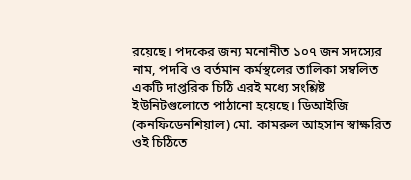রয়েছে। পদকের জন্য মনোনীত ১০৭ জন সদস্যের নাম, পদবি ও বর্তমান কর্মস্থলের তালিকা সম্বলিত একটি দাপ্তরিক চিঠি এরই মধ্যে সংশ্লিষ্ট ইউনিটগুলোতে পাঠানো হয়েছে। ডিআইজি (কনফিডেনশিয়াল) মো. কামরুল আহসান স্বাক্ষরিত ওই চিঠিতে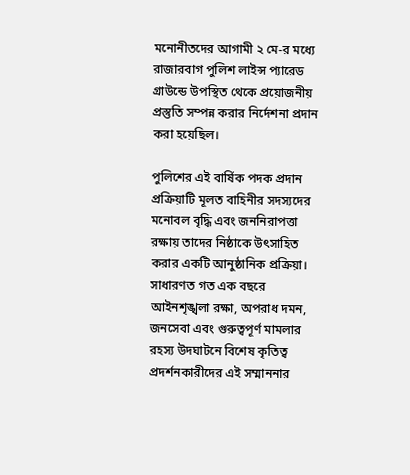মনোনীতদের আগামী ২ মে-র মধ্যে রাজারবাগ পুলিশ লাইন্স প্যারেড গ্রাউন্ডে উপস্থিত থেকে প্রয়োজনীয় প্রস্তুতি সম্পন্ন করার নির্দেশনা প্রদান করা হয়েছিল।

পুলিশের এই বার্ষিক পদক প্রদান প্রক্রিয়াটি মূলত বাহিনীর সদস্যদের মনোবল বৃদ্ধি এবং জননিরাপত্তা রক্ষায় তাদের নিষ্ঠাকে উৎসাহিত করার একটি আনুষ্ঠানিক প্রক্রিয়া। সাধারণত গত এক বছরে আইনশৃঙ্খলা রক্ষা, অপরাধ দমন, জনসেবা এবং গুরুত্বপূর্ণ মামলার রহস্য উদঘাটনে বিশেষ কৃতিত্ব প্রদর্শনকারীদের এই সম্মাননার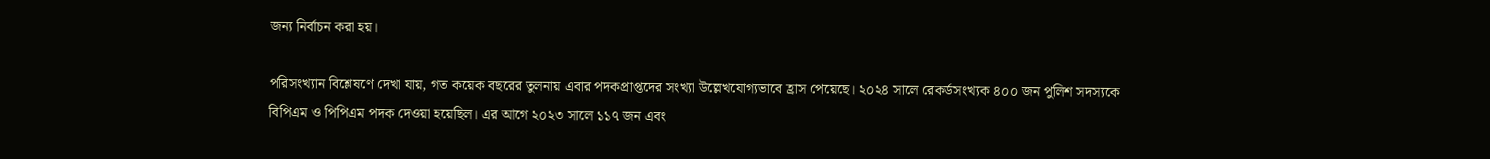জন্য নির্বাচন করা হয়।

পরিসংখ্যান বিশ্লেষণে দেখা যায়, গত কয়েক বছরের তুলনায় এবার পদকপ্রাপ্তদের সংখ্যা উল্লেখযোগ্যভাবে হ্রাস পেয়েছে। ২০২৪ সালে রেকর্ডসংখ্যক ৪০০ জন পুলিশ সদস্যকে বিপিএম ও পিপিএম পদক দেওয়া হয়েছিল। এর আগে ২০২৩ সালে ১১৭ জন এবং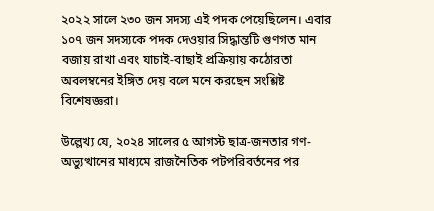২০২২ সালে ২৩০ জন সদস্য এই পদক পেয়েছিলেন। এবার ১০৭ জন সদস্যকে পদক দেওয়ার সিদ্ধান্তটি গুণগত মান বজায় রাখা এবং যাচাই-বাছাই প্রক্রিয়ায় কঠোরতা অবলম্বনের ইঙ্গিত দেয় বলে মনে করছেন সংশ্লিষ্ট বিশেষজ্ঞরা।

উল্লেখ্য যে, ২০২৪ সালের ৫ আগস্ট ছাত্র-জনতার গণ-অভ্যুত্থানের মাধ্যমে রাজনৈতিক পটপরিবর্তনের পর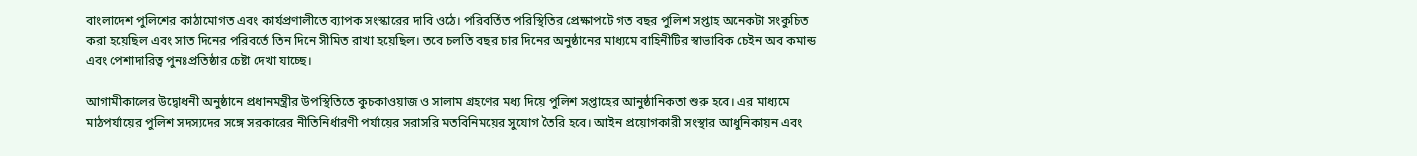বাংলাদেশ পুলিশের কাঠামোগত এবং কার্যপ্রণালীতে ব্যাপক সংস্কারের দাবি ওঠে। পরিবর্তিত পরিস্থিতির প্রেক্ষাপটে গত বছর পুলিশ সপ্তাহ অনেকটা সংকুচিত করা হয়েছিল এবং সাত দিনের পরিবর্তে তিন দিনে সীমিত রাখা হয়েছিল। তবে চলতি বছর চার দিনের অনুষ্ঠানের মাধ্যমে বাহিনীটির স্বাভাবিক চেইন অব কমান্ড এবং পেশাদারিত্ব পুনঃপ্রতিষ্ঠার চেষ্টা দেখা যাচ্ছে।

আগামীকালের উদ্বোধনী অনুষ্ঠানে প্রধানমন্ত্রীর উপস্থিতিতে কুচকাওয়াজ ও সালাম গ্রহণের মধ্য দিয়ে পুলিশ সপ্তাহের আনুষ্ঠানিকতা শুরু হবে। এর মাধ্যমে মাঠপর্যায়ের পুলিশ সদস্যদের সঙ্গে সরকারের নীতিনির্ধারণী পর্যায়ের সরাসরি মতবিনিময়ের সুযোগ তৈরি হবে। আইন প্রয়োগকারী সংস্থার আধুনিকায়ন এবং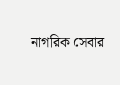নাগরিক সেবার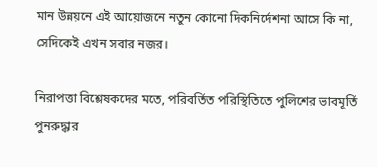মান উন্নয়নে এই আয়োজনে নতুন কোনো দিকনির্দেশনা আসে কি না, সেদিকেই এখন সবার নজর।

নিরাপত্তা বিশ্লেষকদের মতে, পরিবর্তিত পরিস্থিতিতে পুলিশের ভাবমূর্তি পুনরুদ্ধার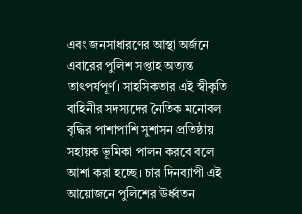এবং জনসাধারণের আস্থা অর্জনে এবারের পুলিশ সপ্তাহ অত্যন্ত তাৎপর্যপূর্ণ। সাহসিকতার এই স্বীকৃতি বাহিনীর সদস্যদের নৈতিক মনোবল বৃদ্ধির পাশাপাশি সুশাসন প্রতিষ্ঠায় সহায়ক ভূমিকা পালন করবে বলে আশা করা হচ্ছে। চার দিনব্যাপী এই আয়োজনে পুলিশের ঊর্ধ্বতন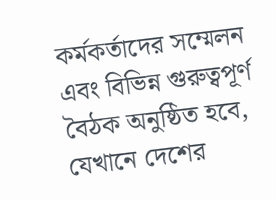কর্মকর্তাদের সম্মেলন এবং বিভিন্ন গুরুত্বপূর্ণ বৈঠক অনুষ্ঠিত হবে, যেখানে দেশের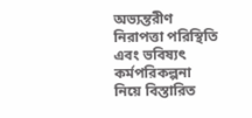অভ্যন্তরীণ নিরাপত্তা পরিস্থিতি এবং ভবিষ্যৎ কর্মপরিকল্পনা নিয়ে বিস্তারিত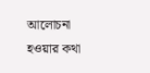আলোচনা হওয়ার কথা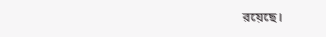রয়েছে।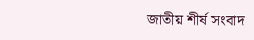জাতীয় শীর্ষ সংবাদ